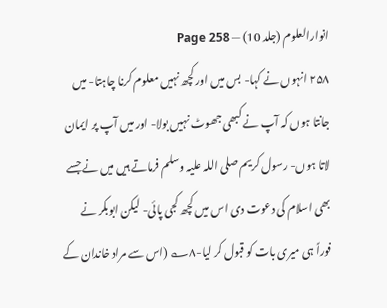انوارالعلوم (جلد 10) — Page 258
۲۵۸ انہوں نے کہا- بس میں اور کچھ نہیں معلوم کرنا چاہتا- میں جانتا ہوں کہ آپ نے کبھی جھوٹ نہیں بولا- اور میں آپ پر ایمان لاتا ہوں- رسول کریم صلی اللہ علیہ وسلم فرماتے ہیں میں نے جسے بھی اسلام کی دعوت دی اس میں کچھ کجی پائی- لیکن ابوبکر نے فوراً ہی میری بات کو قبول کر لیا-۸؎ (اس سے مراد خاندان کے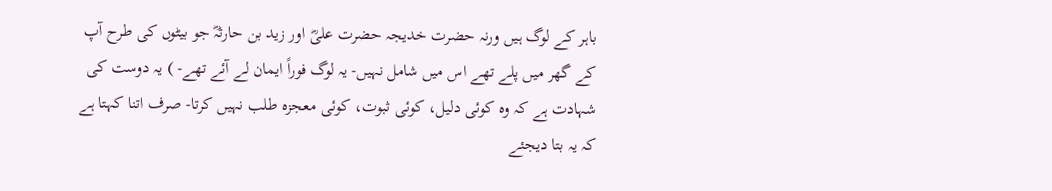باہر کے لوگ ہیں ورنہ حضرت خدیجہ حضرت علیؓ اور زید بن حارثہؓ جو بیٹوں کی طرح آپ کے گھر میں پلے تھے اس میں شامل نہیں- یہ لوگ فوراً ایمان لے آئے تھے- ) یہ دوست کی شہادت ہے کہ وہ کوئی دلیل، کوئی ثبوت، کوئی معجزہ طلب نہیں کرتا- صرف اتنا کہتا ہے کہ یہ بتا دیجئے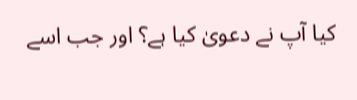کیا آپ نے دعویٰ کیا ہے؟ اور جب اسے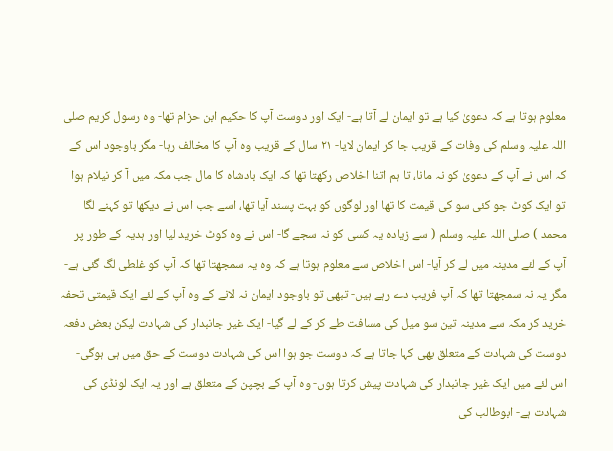معلوم ہوتا ہے کہ دعویٰ کیا ہے تو ایمان لے آتا ہے- ایک اور دوست آپ کا حکیم ابن حزام تھا- وہ رسول کریم صلی اللہ علیہ وسلم کی وفات کے قریب جا کر ایمان لایا- ۲۱ سال کے قریب وہ آپ کا مخالف رہا- مگر باوجود اس کے کہ اس نے آپ کے دعویٰ کو نہ مانا، تا ہم اتنا اخلاص رکھتا تھا کہ ایک بادشاہ کا مال جب مکہ میں آ کر نیلام ہوا تو ایک کوٹ جو کئی سو کی قیمت کا تھا اور لوگوں کو بہت پسند آیا تھا، اسے جب اس نے دیکھا تو کہنے لگا محمد ) صلی اللہ علیہ وسلم ( سے زیادہ یہ کسی کو نہ سجے گا- اس نے وہ کوٹ خرید لیا اور ہدیہ کے طور پر آپ کے لئے مدینہ میں لے کر آیا- اس اخلاص سے معلوم ہوتا ہے کہ وہ یہ سمجھتا تھا کہ آپ کو غلطی لگ گئی ہے- مگر یہ نہ سمجھتا تھا کہ آپ فریب دے رہے ہیں- تبھی تو باوجود ایمان نہ لانے کے وہ آپ کے لئے ایک قیمتی تحفہ خرید کر مکہ سے مدینہ تین سو میل کی مسافت طے کر کے لے گیا- ایک غیر جانبدار کی شہادت لیکن بعض دفعہ دوست کی شہادت کے متعلق بھی کہا جاتا ہے کہ دوست جو ہوا اس کی شہادت دوست کے حق میں ہی ہوگی- اس لئے میں ایک غیر جانبدار کی شہادت پیش کرتا ہوں- وہ آپ کے بچپن کے متعلق ہے اور یہ ایک لونڈی کی شہادت ہے- ابوطالب کی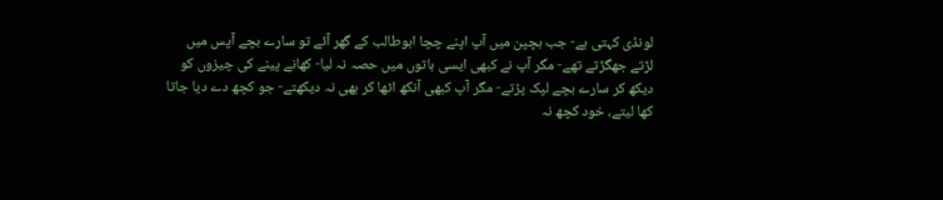لونڈی کہتی ہے- جب بچپن میں آپ اپنے چچا ابوطالب کے گھر آئے تو سارے بچے آپس میں لڑتے جھگڑتے تھے- مگر آپ نے کبھی ایسی باتوں میں حصہ نہ لیا- کھانے پینے کی چیزوں کو دیکھ کر سارے بچے لپک پڑتے- مگر آپ کبھی آنکھ اٹھا کر بھی نہ دیکھتے- جو کچھ دے دیا جاتا کھا لیتے، خود کچھ نہ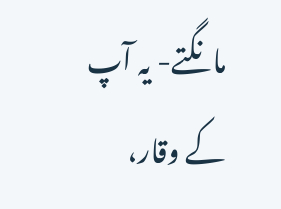مانگتے- یہ آپ کے وقار،